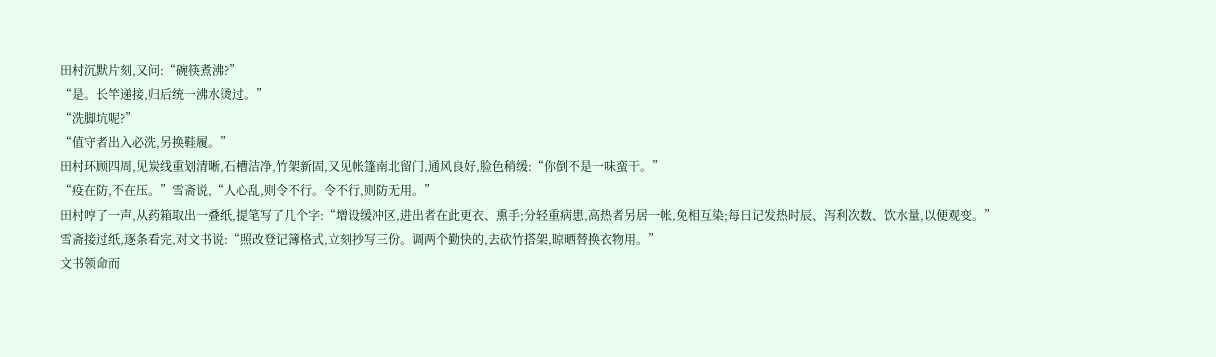田村沉默片刻,又问:“碗筷煮沸?”
“是。长竿递接,归后统一沸水烫过。”
“洗脚坑呢?”
“值守者出入必洗,另换鞋履。”
田村环顾四周,见炭线重划清晰,石槽洁净,竹架新固,又见帐篷南北留门,通风良好,脸色稍缓:“你倒不是一味蛮干。”
“疫在防,不在压。”雪斋说,“人心乱,则令不行。令不行,则防无用。”
田村哼了一声,从药箱取出一叠纸,提笔写了几个字:“增设缓冲区,进出者在此更衣、熏手;分轻重病患,高热者另居一帐,免相互染;每日记发热时辰、泻利次数、饮水量,以便观变。”
雪斋接过纸,逐条看完,对文书说:“照改登记簿格式,立刻抄写三份。调两个勤快的,去砍竹搭架,晾晒替换衣物用。”
文书领命而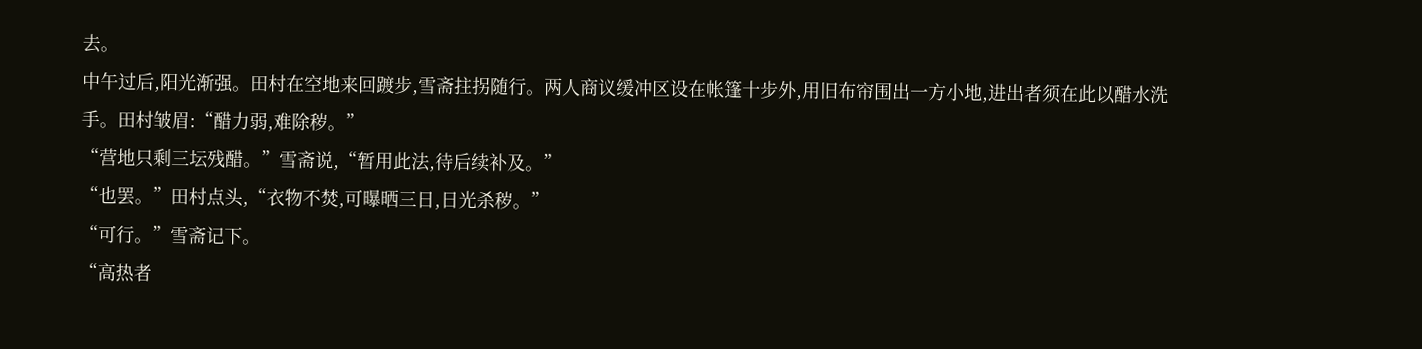去。
中午过后,阳光渐强。田村在空地来回踱步,雪斋拄拐随行。两人商议缓冲区设在帐篷十步外,用旧布帘围出一方小地,进出者须在此以醋水洗手。田村皱眉:“醋力弱,难除秽。”
“营地只剩三坛残醋。”雪斋说,“暂用此法,待后续补及。”
“也罢。”田村点头,“衣物不焚,可曝晒三日,日光杀秽。”
“可行。”雪斋记下。
“高热者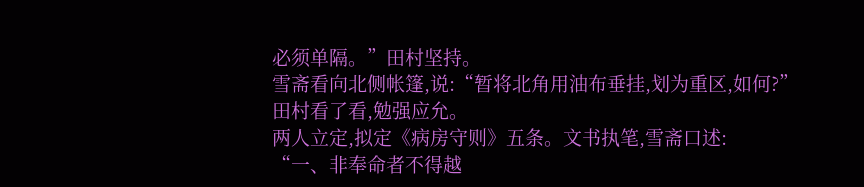必须单隔。”田村坚持。
雪斋看向北侧帐篷,说:“暂将北角用油布垂挂,划为重区,如何?”
田村看了看,勉强应允。
两人立定,拟定《病房守则》五条。文书执笔,雪斋口述:
“一、非奉命者不得越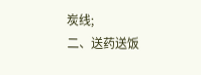炭线;
二、送药送饭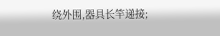绕外围,器具长竿递接;